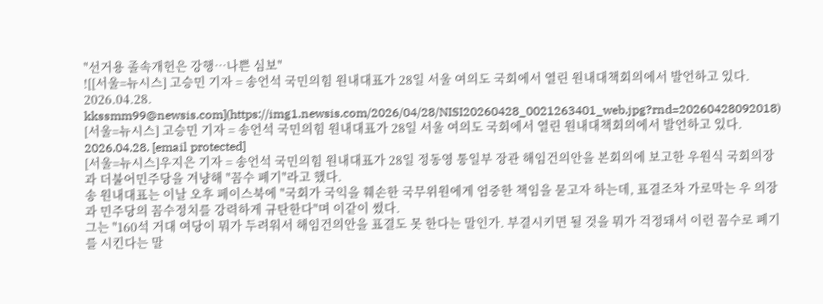"선거용 졸속개헌은 강행…나쁜 심보"
![[서울=뉴시스] 고승민 기자 = 송언석 국민의힘 원내대표가 28일 서울 여의도 국회에서 열린 원내대책회의에서 발언하고 있다. 2026.04.28. kkssmm99@newsis.com](https://img1.newsis.com/2026/04/28/NISI20260428_0021263401_web.jpg?rnd=20260428092018)
[서울=뉴시스] 고승민 기자 = 송언석 국민의힘 원내대표가 28일 서울 여의도 국회에서 열린 원내대책회의에서 발언하고 있다. 2026.04.28. [email protected]
[서울=뉴시스]우지은 기자 = 송언석 국민의힘 원내대표가 28일 정동영 통일부 장관 해임건의안을 본회의에 보고한 우원식 국회의장과 더불어민주당을 겨냥해 "꼼수 폐기"라고 했다.
송 원내대표는 이날 오후 페이스북에 "국회가 국익을 훼손한 국무위원에게 엄중한 책임을 묻고자 하는데, 표결조차 가로막는 우 의장과 민주당의 꼼수정치를 강력하게 규탄한다"며 이같이 썼다.
그는 "160석 거대 여당이 뭐가 두려워서 해임건의안을 표결도 못 한다는 말인가. 부결시키면 될 것을 뭐가 걱정돼서 이런 꼼수로 폐기를 시킨다는 말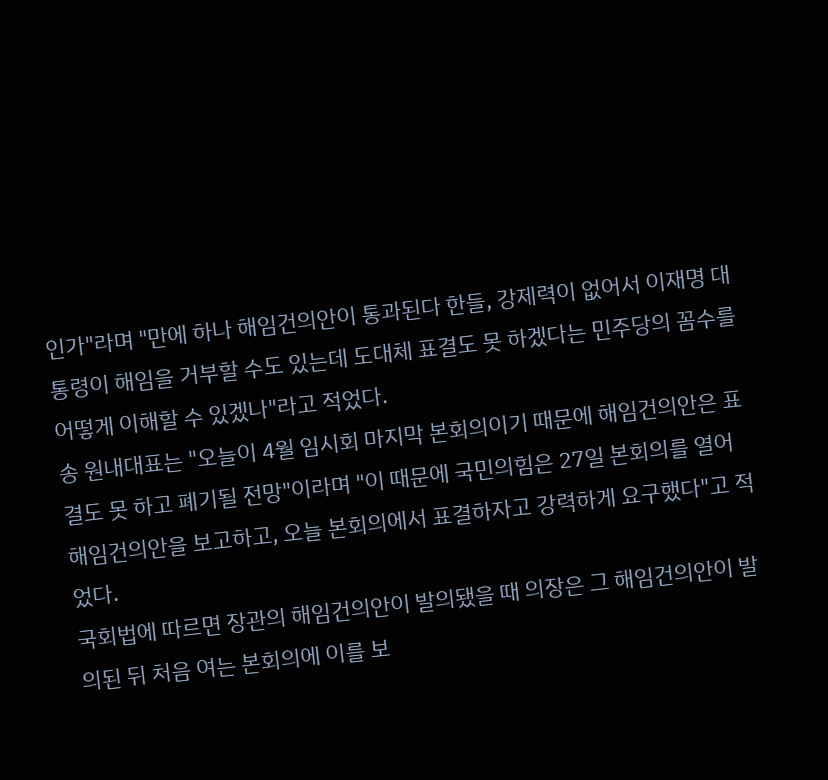인가"라며 "만에 하나 해임건의안이 통과된다 한들, 강제력이 없어서 이재명 대통령이 해임을 거부할 수도 있는데 도대체 표결도 못 하겠다는 민주당의 꼼수를 어떻게 이해할 수 있겠나"라고 적었다.
송 원내대표는 "오늘이 4월 임시회 마지막 본회의이기 때문에 해임건의안은 표결도 못 하고 폐기될 전망"이라며 "이 때문에 국민의힘은 27일 본회의를 열어 해임건의안을 보고하고, 오늘 본회의에서 표결하자고 강력하게 요구했다"고 적었다.
국회법에 따르면 장관의 해임건의안이 발의됐을 때 의장은 그 해임건의안이 발의된 뒤 처음 여는 본회의에 이를 보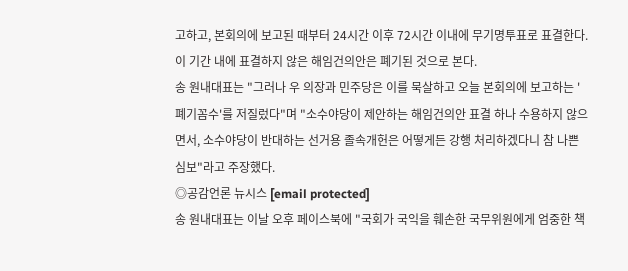고하고, 본회의에 보고된 때부터 24시간 이후 72시간 이내에 무기명투표로 표결한다. 이 기간 내에 표결하지 않은 해임건의안은 폐기된 것으로 본다.
송 원내대표는 "그러나 우 의장과 민주당은 이를 묵살하고 오늘 본회의에 보고하는 '폐기꼼수'를 저질렀다"며 "소수야당이 제안하는 해임건의안 표결 하나 수용하지 않으면서, 소수야당이 반대하는 선거용 졸속개헌은 어떻게든 강행 처리하겠다니 참 나쁜 심보"라고 주장했다.
◎공감언론 뉴시스 [email protected]
송 원내대표는 이날 오후 페이스북에 "국회가 국익을 훼손한 국무위원에게 엄중한 책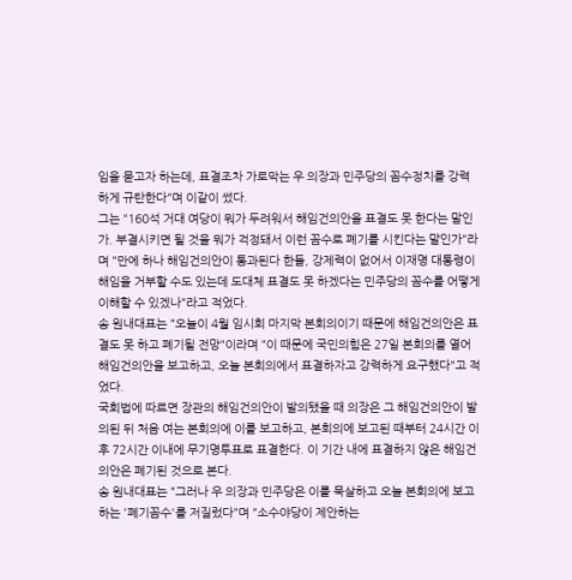임을 묻고자 하는데, 표결조차 가로막는 우 의장과 민주당의 꼼수정치를 강력하게 규탄한다"며 이같이 썼다.
그는 "160석 거대 여당이 뭐가 두려워서 해임건의안을 표결도 못 한다는 말인가. 부결시키면 될 것을 뭐가 걱정돼서 이런 꼼수로 폐기를 시킨다는 말인가"라며 "만에 하나 해임건의안이 통과된다 한들, 강제력이 없어서 이재명 대통령이 해임을 거부할 수도 있는데 도대체 표결도 못 하겠다는 민주당의 꼼수를 어떻게 이해할 수 있겠나"라고 적었다.
송 원내대표는 "오늘이 4월 임시회 마지막 본회의이기 때문에 해임건의안은 표결도 못 하고 폐기될 전망"이라며 "이 때문에 국민의힘은 27일 본회의를 열어 해임건의안을 보고하고, 오늘 본회의에서 표결하자고 강력하게 요구했다"고 적었다.
국회법에 따르면 장관의 해임건의안이 발의됐을 때 의장은 그 해임건의안이 발의된 뒤 처음 여는 본회의에 이를 보고하고, 본회의에 보고된 때부터 24시간 이후 72시간 이내에 무기명투표로 표결한다. 이 기간 내에 표결하지 않은 해임건의안은 폐기된 것으로 본다.
송 원내대표는 "그러나 우 의장과 민주당은 이를 묵살하고 오늘 본회의에 보고하는 '폐기꼼수'를 저질렀다"며 "소수야당이 제안하는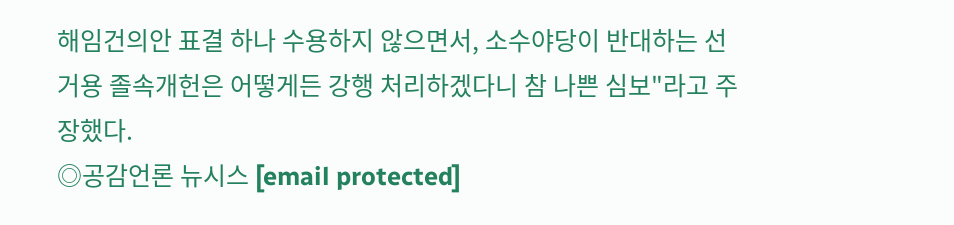해임건의안 표결 하나 수용하지 않으면서, 소수야당이 반대하는 선거용 졸속개헌은 어떻게든 강행 처리하겠다니 참 나쁜 심보"라고 주장했다.
◎공감언론 뉴시스 [email protected]